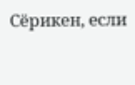Сёрикен, если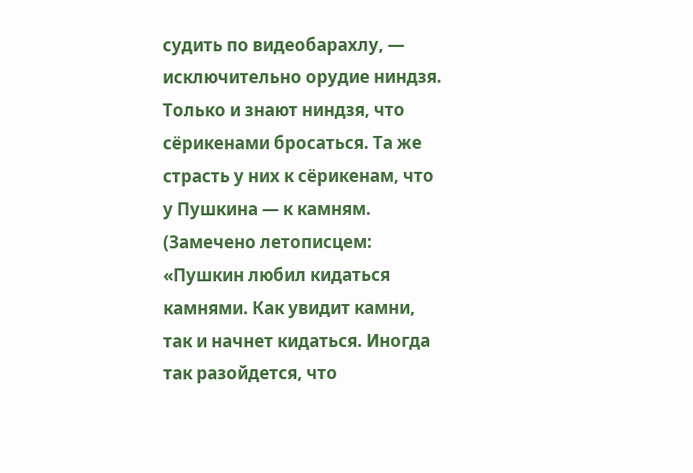судить по видеобарахлу, — исключительно орудие ниндзя. Только и знают ниндзя, что сёрикенами бросаться. Та же страсть у них к сёрикенам, что у Пушкина — к камням. (Замечено летописцем: «Пушкин любил кидаться камнями. Как увидит камни, так и начнет кидаться. Иногда так разойдется, что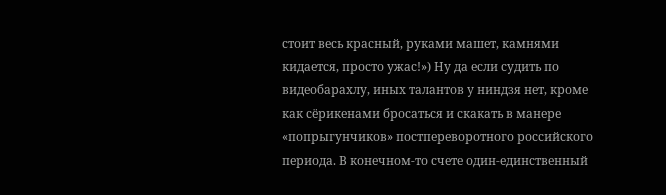стоит весь красный, руками машет, камнями кидается, просто ужас!») Ну да если судить по видеобарахлу, иных талантов у ниндзя нет, кроме как сёрикенами бросаться и скакать в манере «попрыгунчиков» постпереворотного российского периода. В конечном-то счете один-единственный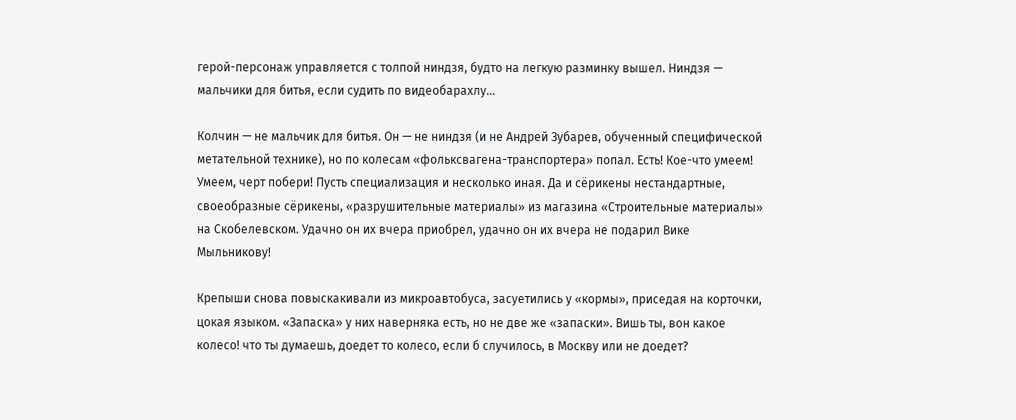герой-персонаж управляется с толпой ниндзя, будто на легкую разминку вышел. Ниндзя — мальчики для битья, если судить по видеобарахлу…

Колчин — не мальчик для битья. Он — не ниндзя (и не Андрей Зубарев, обученный специфической метательной технике), но по колесам «фольксвагена-транспортера» попал. Есть! Кое-что умеем! Умеем, черт побери! Пусть специализация и несколько иная. Да и сёрикены нестандартные, своеобразные сёрикены, «разрушительные материалы» из магазина «Строительные материалы» на Скобелевском. Удачно он их вчера приобрел, удачно он их вчера не подарил Вике Мыльникову!

Крепыши снова повыскакивали из микроавтобуса, засуетились у «кормы», приседая на корточки, цокая языком. «Запаска» у них наверняка есть, но не две же «запаски». Вишь ты, вон какое колесо! что ты думаешь, доедет то колесо, если б случилось, в Москву или не доедет?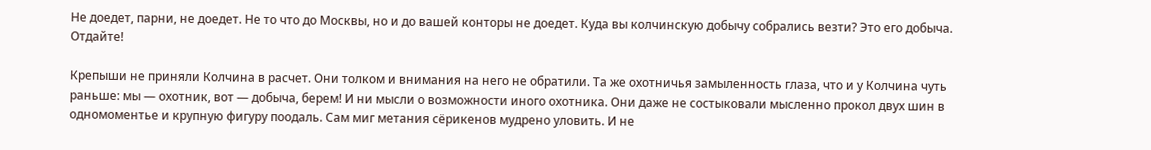Не доедет, парни, не доедет. Не то что до Москвы, но и до вашей конторы не доедет. Куда вы колчинскую добычу собрались везти? Это его добыча. Отдайте!

Крепыши не приняли Колчина в расчет. Они толком и внимания на него не обратили. Та же охотничья замыленность глаза, что и у Колчина чуть раньше: мы — охотник, вот — добыча, берем! И ни мысли о возможности иного охотника. Они даже не состыковали мысленно прокол двух шин в одномоментье и крупную фигуру поодаль. Сам миг метания сёрикенов мудрено уловить. И не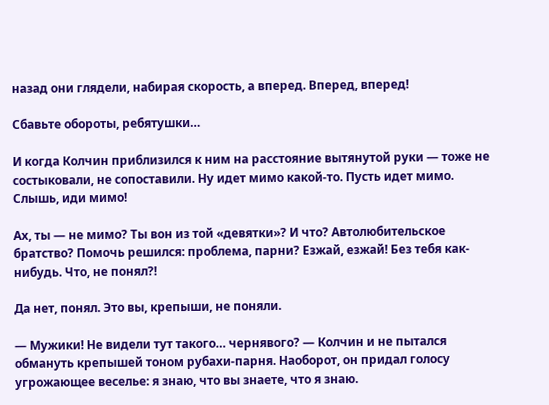назад они глядели, набирая скорость, а вперед. Вперед, вперед!

Сбавьте обороты, ребятушки…

И когда Колчин приблизился к ним на расстояние вытянутой руки — тоже не состыковали, не сопоставили. Ну идет мимо какой-то. Пусть идет мимо. Слышь, иди мимо!

Ах, ты — не мимо? Ты вон из той «девятки»? И что? Автолюбительское братство? Помочь решился: проблема, парни? Езжай, езжай! Без тебя как-нибудь. Что, не понял?!

Да нет, понял. Это вы, крепыши, не поняли.

— Мужики! Не видели тут такого… чернявого? — Колчин и не пытался обмануть крепышей тоном рубахи-парня. Наоборот, он придал голосу угрожающее веселье: я знаю, что вы знаете, что я знаю.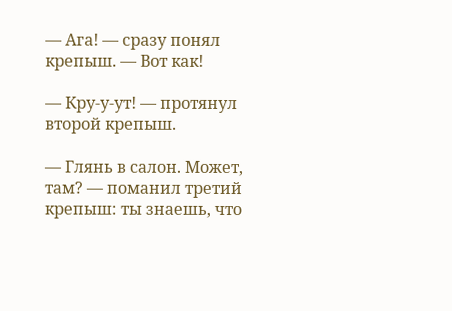— Ага! — сразу понял крепыш. — Вот как!

— Кру-у-ут! — протянул второй крепыш.

— Глянь в салон. Может, там? — поманил третий крепыш: ты знаешь, что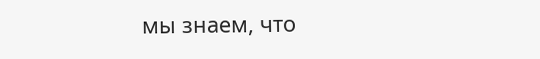мы знаем, что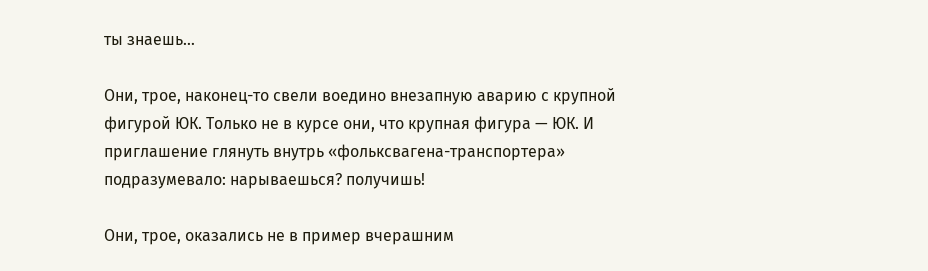ты знаешь…

Они, трое, наконец-то свели воедино внезапную аварию с крупной фигурой ЮК. Только не в курсе они, что крупная фигура — ЮК. И приглашение глянуть внутрь «фольксвагена-транспортера» подразумевало: нарываешься? получишь!

Они, трое, оказались не в пример вчерашним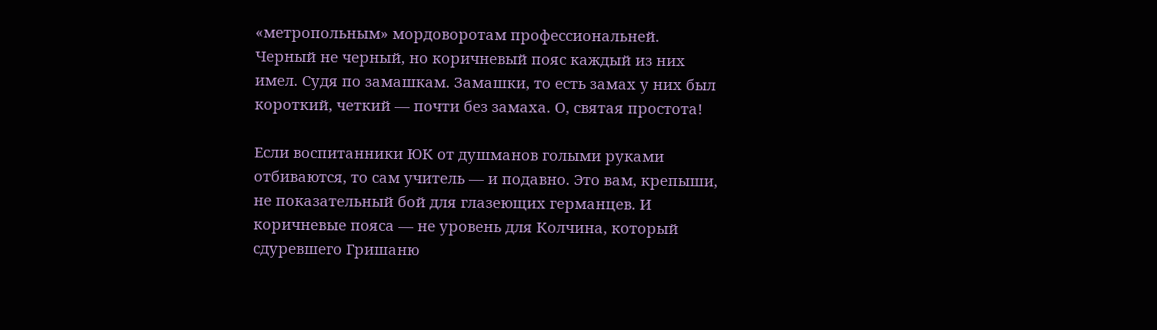«метропольным» мордоворотам профессиональней. Черный не черный, но коричневый пояс каждый из них имел. Судя по замашкам. Замашки, то есть замах у них был короткий, четкий — почти без замаха. О, святая простота!

Если воспитанники ЮК от душманов голыми руками отбиваются, то сам учитель — и подавно. Это вам, крепыши, не показательный бой для глазеющих германцев. И коричневые пояса — не уровень для Колчина, который сдуревшего Гришаню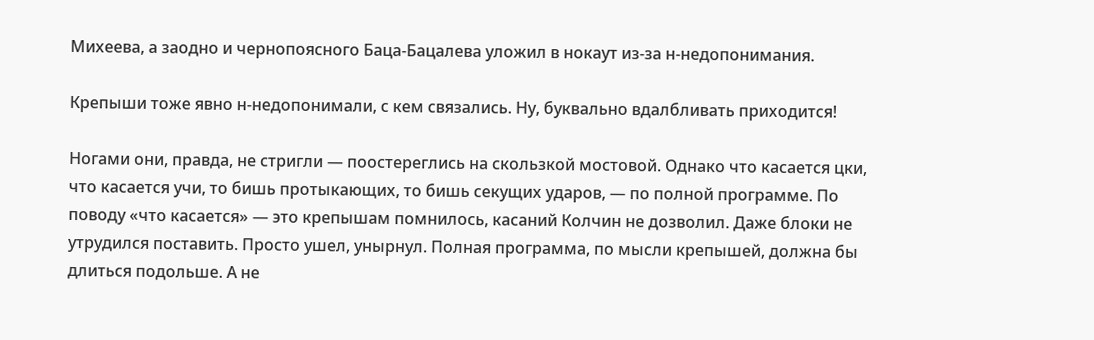Михеева, а заодно и чернопоясного Баца-Бацалева уложил в нокаут из-за н-недопонимания.

Крепыши тоже явно н-недопонимали, с кем связались. Ну, буквально вдалбливать приходится!

Ногами они, правда, не стригли — поостереглись на скользкой мостовой. Однако что касается цки, что касается учи, то бишь протыкающих, то бишь секущих ударов, — по полной программе. По поводу «что касается» — это крепышам помнилось, касаний Колчин не дозволил. Даже блоки не утрудился поставить. Просто ушел, унырнул. Полная программа, по мысли крепышей, должна бы длиться подольше. А не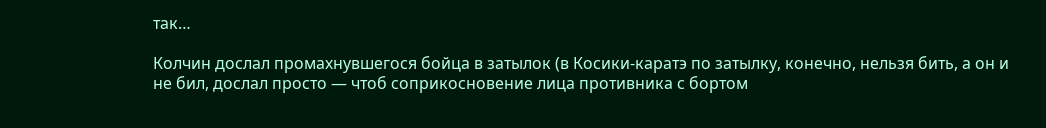так…

Колчин дослал промахнувшегося бойца в затылок (в Косики-каратэ по затылку, конечно, нельзя бить, а он и не бил, дослал просто — чтоб соприкосновение лица противника с бортом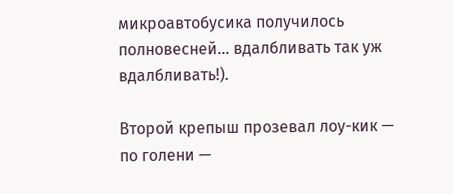микроавтобусика получилось полновесней… вдалбливать так уж вдалбливать!).

Второй крепыш прозевал лоу-кик — по голени —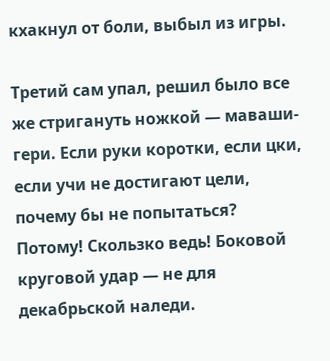кхакнул от боли, выбыл из игры.

Третий сам упал, решил было все же стригануть ножкой — маваши-гери. Если руки коротки, если цки, если учи не достигают цели, почему бы не попытаться? Потому! Скользко ведь! Боковой круговой удар — не для декабрьской наледи.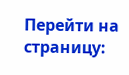Перейти на страницу: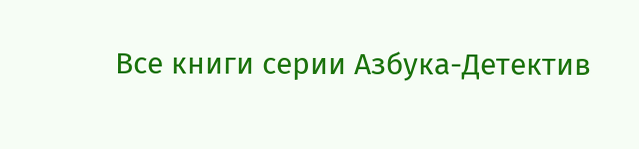Все книги серии Азбука-Детектив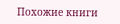Похожие книги